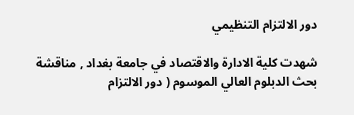دور الالتزام التنظيمي

شهدت كلية الادارة والاقتصاد في جامعة بغداد , مناقشة بحث الدبلوم العالي الموسوم ( دور الالتزام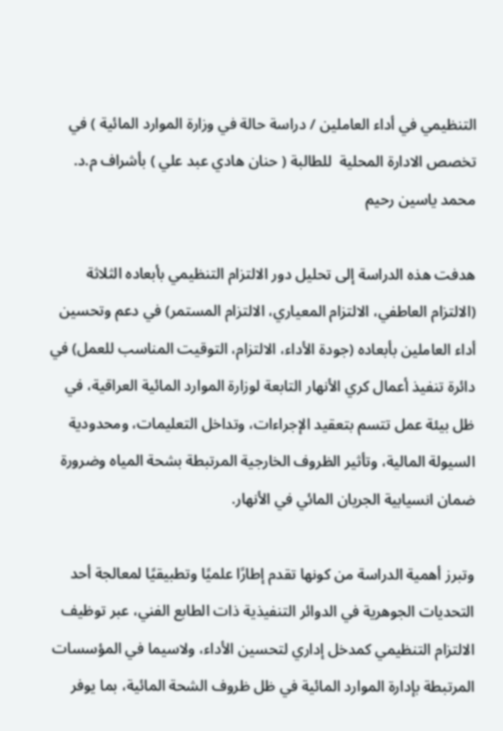التنظيمي في أداء العاملين / دراسة حالة في وزارة الموارد المائية ) في تخصص الادارة المحلية  للطالبة ( حنان هادي عبد علي ) بأشراف م.د. محمد ياسين رحيم

هدفت هذه الدراسة إلى تحليل دور الالتزام التنظيمي بأبعاده الثلاثة (الالتزام العاطفي، الالتزام المعياري، الالتزام المستمر) في دعم وتحسين أداء العاملين بأبعاده (جودة الأداء، الالتزام، التوقيت المناسب للعمل) في دائرة تنفيذ أعمال كري الأنهار التابعة لوزارة الموارد المائية العراقية، في ظل بيئة عمل تتسم بتعقيد الإجراءات، وتداخل التعليمات، ومحدودية السيولة المالية، وتأثير الظروف الخارجية المرتبطة بشحة المياه وضرورة ضمان انسيابية الجريان المائي في الأنهار.

وتبرز أهمية الدراسة من كونها تقدم إطارًا علميًا وتطبيقيًا لمعالجة أحد التحديات الجوهرية في الدوائر التنفيذية ذات الطابع الفني، عبر توظيف الالتزام التنظيمي كمدخل إداري لتحسين الأداء، ولاسيما في المؤسسات المرتبطة بإدارة الموارد المائية في ظل ظروف الشحة المائية، بما يوفر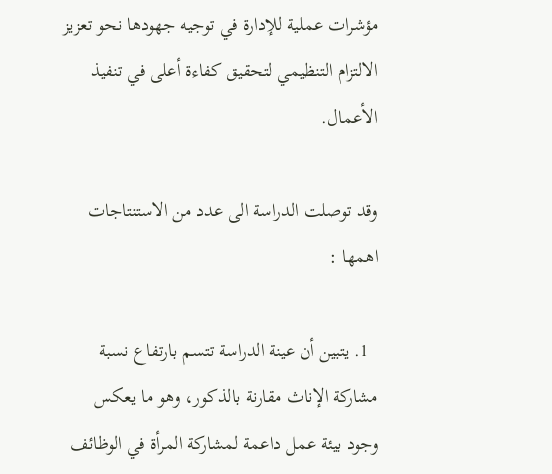مؤشرات عملية للإدارة في توجيه جهودها نحو تعزيز الالتزام التنظيمي لتحقيق كفاءة أعلى في تنفيذ الأعمال.

وقد توصلت الدراسة الى عدد من الاستنتاجات اهمها :

  1. يتبين أن عينة الدراسة تتسم بارتفاع نسبة مشاركة الإناث مقارنة بالذكور، وهو ما يعكس وجود بيئة عمل داعمة لمشاركة المرأة في الوظائف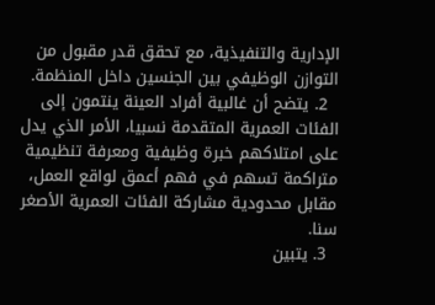الإدارية والتنفيذية، مع تحقق قدر مقبول من التوازن الوظيفي بين الجنسين داخل المنظمة.
  2. يتضح أن غالبية أفراد العينة ينتمون إلى الفئات العمرية المتقدمة نسبيا، الأمر الذي يدل على امتلاكهم خبرة وظيفية ومعرفة تنظيمية متراكمة تسهم في فهم أعمق لواقع العمل، مقابل محدودية مشاركة الفئات العمرية الأصغر سنا.
  3. يتبين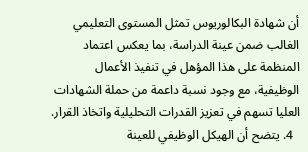أن شهادة البكالوريوس تمثل المستوى التعليمي الغالب ضمن عينة الدراسة، بما يعكس اعتماد المنظمة على هذا المؤهل في تنفيذ الأعمال الوظيفية، مع وجود نسبة داعمة من حملة الشهادات العليا تسهم في تعزيز القدرات التحليلية واتخاذ القرار.
  4. يتضح أن الهيكل الوظيفي للعينة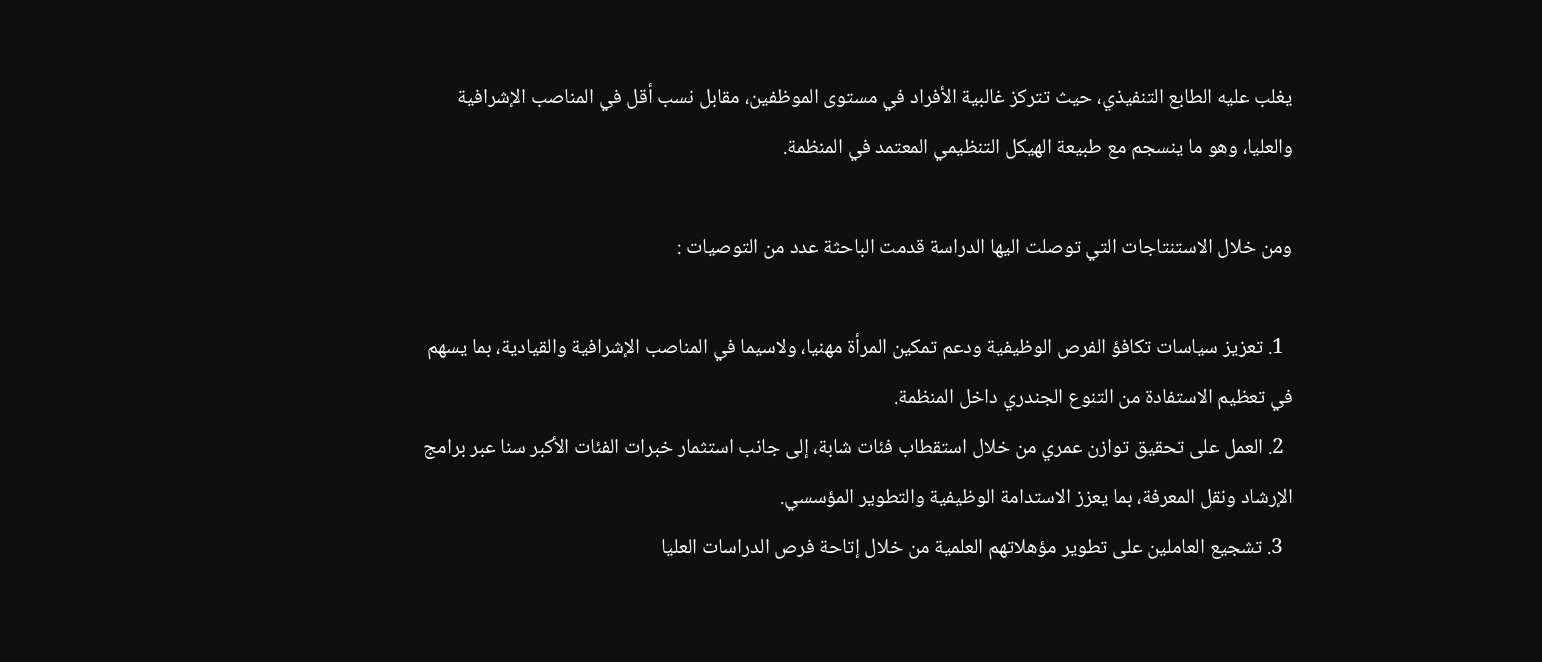يغلب عليه الطابع التنفيذي، حيث تتركز غالبية الأفراد في مستوى الموظفين، مقابل نسب أقل في المناصب الإشرافية والعليا، وهو ما ينسجم مع طبيعة الهيكل التنظيمي المعتمد في المنظمة.

ومن خلال الاستنتاجات التي توصلت اليها الدراسة قدمت الباحثة عدد من التوصيات :

  1. تعزيز سياسات تكافؤ الفرص الوظيفية ودعم تمكين المرأة مهنيا، ولاسيما في المناصب الإشرافية والقيادية، بما يسهم في تعظيم الاستفادة من التنوع الجندري داخل المنظمة.
  2. العمل على تحقيق توازن عمري من خلال استقطاب فئات شابة، إلى جانب استثمار خبرات الفئات الأكبر سنا عبر برامج الإرشاد ونقل المعرفة، بما يعزز الاستدامة الوظيفية والتطوير المؤسسي.
  3. تشجيع العاملين على تطوير مؤهلاتهم العلمية من خلال إتاحة فرص الدراسات العليا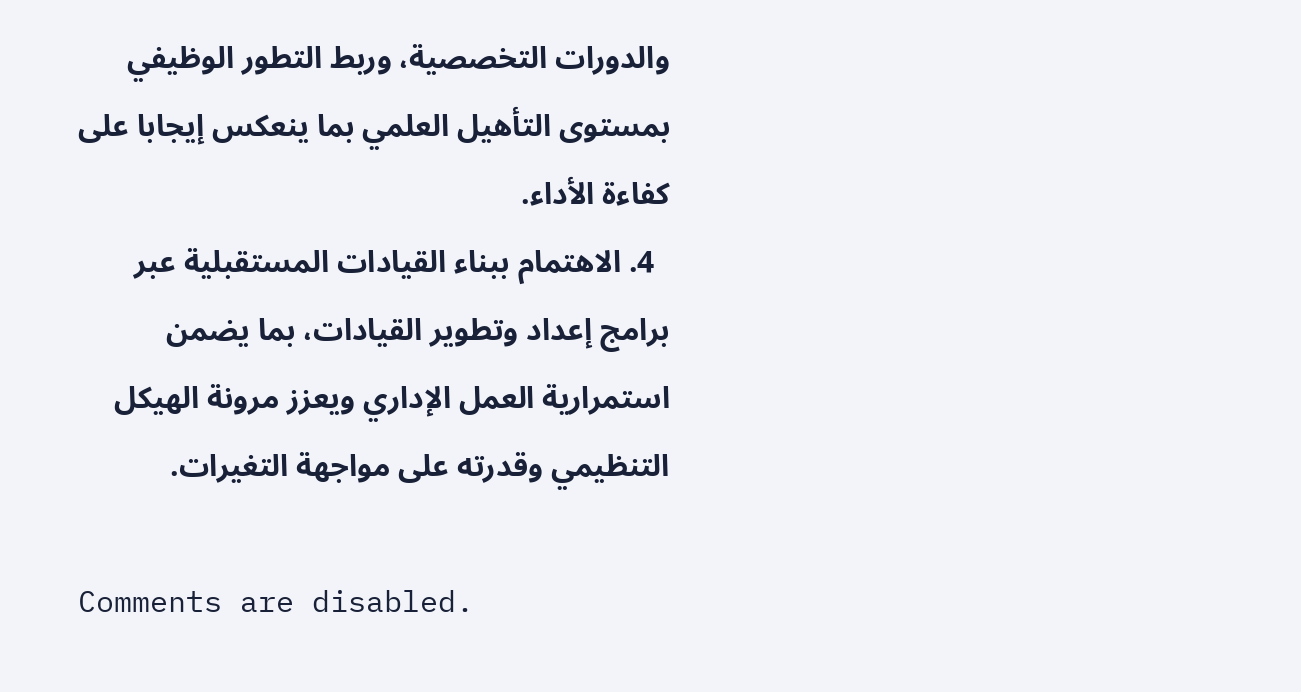والدورات التخصصية، وربط التطور الوظيفي بمستوى التأهيل العلمي بما ينعكس إيجابا على كفاءة الأداء.
  4. الاهتمام ببناء القيادات المستقبلية عبر برامج إعداد وتطوير القيادات، بما يضمن استمرارية العمل الإداري ويعزز مرونة الهيكل التنظيمي وقدرته على مواجهة التغيرات.

Comments are disabled.